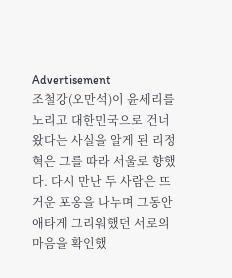Advertisement
조철강(오만석)이 윤세리를 노리고 대한민국으로 건너왔다는 사실을 알게 된 리정혁은 그를 따라 서울로 향했다. 다시 만난 두 사람은 뜨거운 포옹을 나누며 그동안 애타게 그리워했던 서로의 마음을 확인했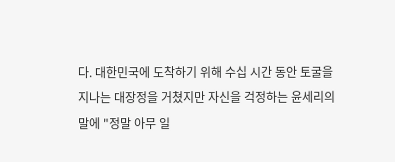다. 대한민국에 도착하기 위해 수십 시간 동안 토굴을 지나는 대장정을 거쳤지만 자신을 걱정하는 윤세리의 말에 "정말 아무 일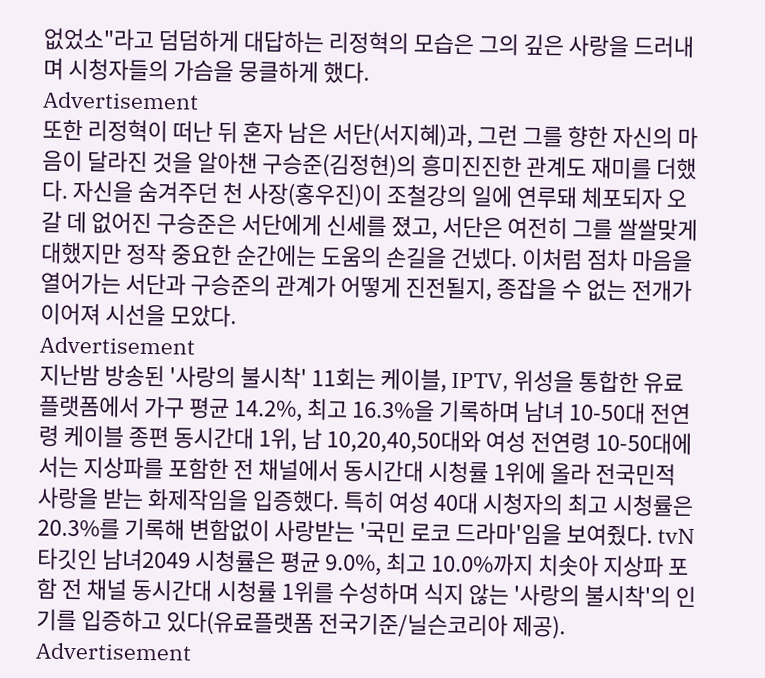없었소"라고 덤덤하게 대답하는 리정혁의 모습은 그의 깊은 사랑을 드러내며 시청자들의 가슴을 뭉클하게 했다.
Advertisement
또한 리정혁이 떠난 뒤 혼자 남은 서단(서지혜)과, 그런 그를 향한 자신의 마음이 달라진 것을 알아챈 구승준(김정현)의 흥미진진한 관계도 재미를 더했다. 자신을 숨겨주던 천 사장(홍우진)이 조철강의 일에 연루돼 체포되자 오갈 데 없어진 구승준은 서단에게 신세를 졌고, 서단은 여전히 그를 쌀쌀맞게 대했지만 정작 중요한 순간에는 도움의 손길을 건넸다. 이처럼 점차 마음을 열어가는 서단과 구승준의 관계가 어떻게 진전될지, 종잡을 수 없는 전개가 이어져 시선을 모았다.
Advertisement
지난밤 방송된 '사랑의 불시착' 11회는 케이블, IPTV, 위성을 통합한 유료플랫폼에서 가구 평균 14.2%, 최고 16.3%을 기록하며 남녀 10-50대 전연령 케이블 종편 동시간대 1위, 남 10,20,40,50대와 여성 전연령 10-50대에서는 지상파를 포함한 전 채널에서 동시간대 시청률 1위에 올라 전국민적 사랑을 받는 화제작임을 입증했다. 특히 여성 40대 시청자의 최고 시청률은 20.3%를 기록해 변함없이 사랑받는 '국민 로코 드라마'임을 보여줬다. tvN 타깃인 남녀2049 시청률은 평균 9.0%, 최고 10.0%까지 치솟아 지상파 포함 전 채널 동시간대 시청률 1위를 수성하며 식지 않는 '사랑의 불시착'의 인기를 입증하고 있다(유료플랫폼 전국기준/닐슨코리아 제공).
Advertisement